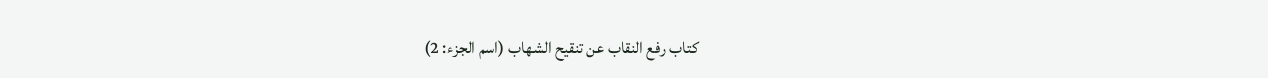كتاب رفع النقاب عن تنقيح الشهاب (اسم الجزء: 2)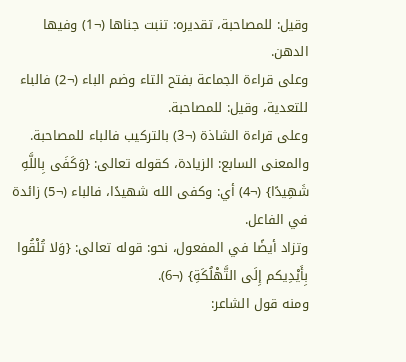وقيل: للمصاحبة، تقديره: تنبت جناها (¬1) وفيها الدهن.
وعلى قراءة الجماعة بفتح التاء وضم الباء (¬2) فالباء للتعدية، وقيل: للمصاحبة.
وعلى قراءة الشاذة (¬3) بالتركيب فالباء للمصاحبة.
والمعنى السابع: الزيادة، كقوله تعالى: {وَكَفَى بِاللَّهِ شَهِيدًا} (¬4) أي: وكفى الله شهيدًا، فالباء (¬5) زائدة في الفاعل.
وتزاد أيضًا في المفعول، نحو: قوله تعالى: {وَلا تُلْقُوا بِأَيْدِيكم إِلَى التَّهْلُكَةِ} (¬6).
ومنه قول الشاعر: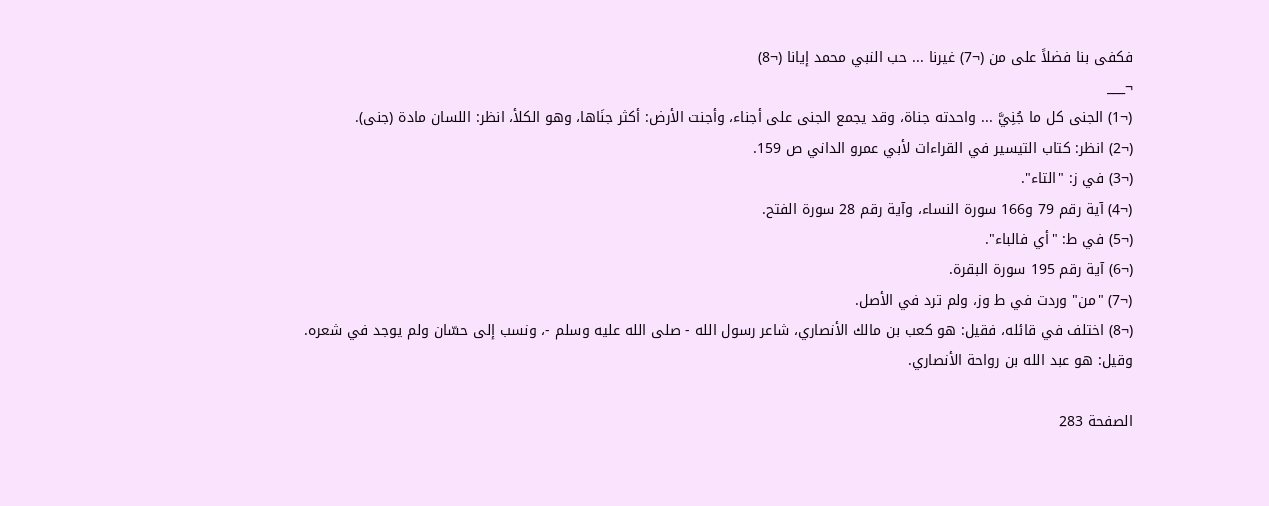فكفى بنا فضلاً على من (¬7) غيرنا ... حب النبي محمد إيانا (¬8)
¬___
(¬1) الجنى كل ما جُنِيَّ ... واحدته جناة، وقد يجمع الجنى على أجناء، وأجنت الأرض: أكثر جنَاها، وهو الكلأ، انظر: اللسان مادة (جنى).
(¬2) انظر: كتاب التيسير في القراءات لأبي عمرو الداني ص 159.
(¬3) في ز: "التاء".
(¬4) آية رقم 79 و166 سورة النساء، وآية رقم 28 سورة الفتح.
(¬5) في ط: "أي فالباء".
(¬6) آية رقم 195 سورة البقرة.
(¬7) "من" وردت في ط وز، ولم ترد في الأصل.
(¬8) اختلف في قائله، فقيل: هو كعب بن مالك الأنصاري، شاعر رسول الله - صلى الله عليه وسلم -، ونسب إلى حسّان ولم يوجد في شعره.
وقيل: هو عبد الله بن رواحة الأنصاري.

الصفحة 283